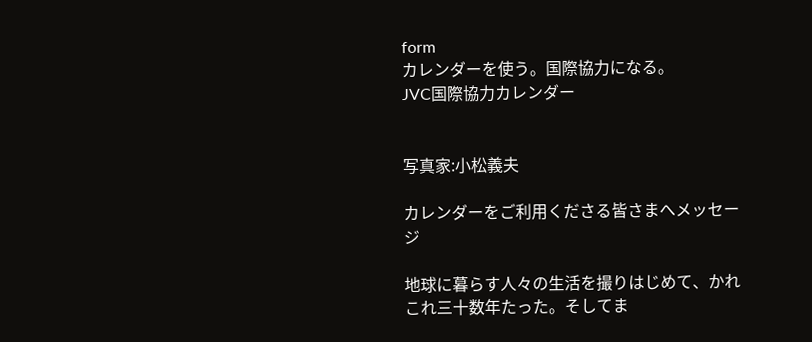form
カレンダーを使う。国際協力になる。
JVC国際協力カレンダー


写真家:小松義夫

カレンダーをご利用くださる皆さまへメッセージ

地球に暮らす人々の生活を撮りはじめて、かれこれ三十数年たった。そしてま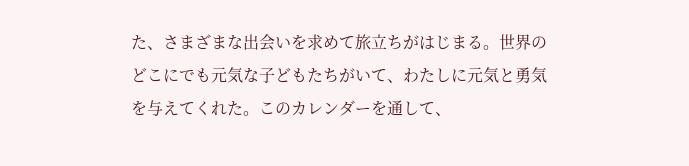た、さまざまな出会いを求めて旅立ちがはじまる。世界のどこにでも元気な子どもたちがいて、わたしに元気と勇気を与えてくれた。このカレンダーを通して、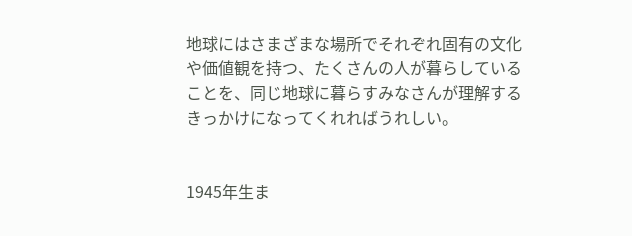地球にはさまざまな場所でそれぞれ固有の文化や価値観を持つ、たくさんの人が暮らしていることを、同じ地球に暮らすみなさんが理解するきっかけになってくれればうれしい。


1945年生ま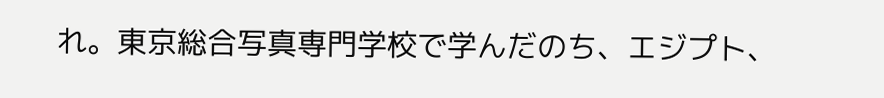れ。東京総合写真専門学校で学んだのち、エジプト、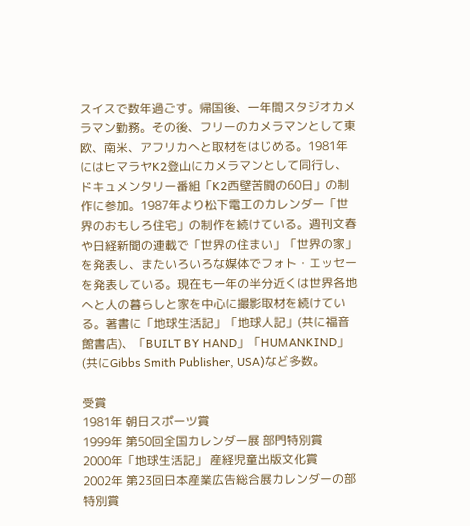スイスで数年過ごす。帰国後、一年間スタジオカメラマン勤務。その後、フリーのカメラマンとして東欧、南米、アフリカへと取材をはじめる。1981年にはヒマラヤK2登山にカメラマンとして同行し、ドキュメンタリー番組「K2西壁苦闘の60日」の制作に参加。1987年より松下電工のカレンダー「世界のおもしろ住宅」の制作を続けている。週刊文春や日経新聞の連載で「世界の住まい」「世界の家」を発表し、またいろいろな媒体でフォト・エッセーを発表している。現在も一年の半分近くは世界各地へと人の暮らしと家を中心に撮影取材を続けている。著書に「地球生活記」「地球人記」(共に福音館書店)、「BUILT BY HAND」「HUMANKIND」(共にGibbs Smith Publisher, USA)など多数。

受賞
1981年 朝日スポーツ賞
1999年 第50回全国カレンダー展 部門特別賞
2000年「地球生活記」 産経児童出版文化賞
2002年 第23回日本産業広告総合展カレンダーの部 特別賞